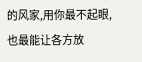的风家,用你最不起眼,也最能让各方放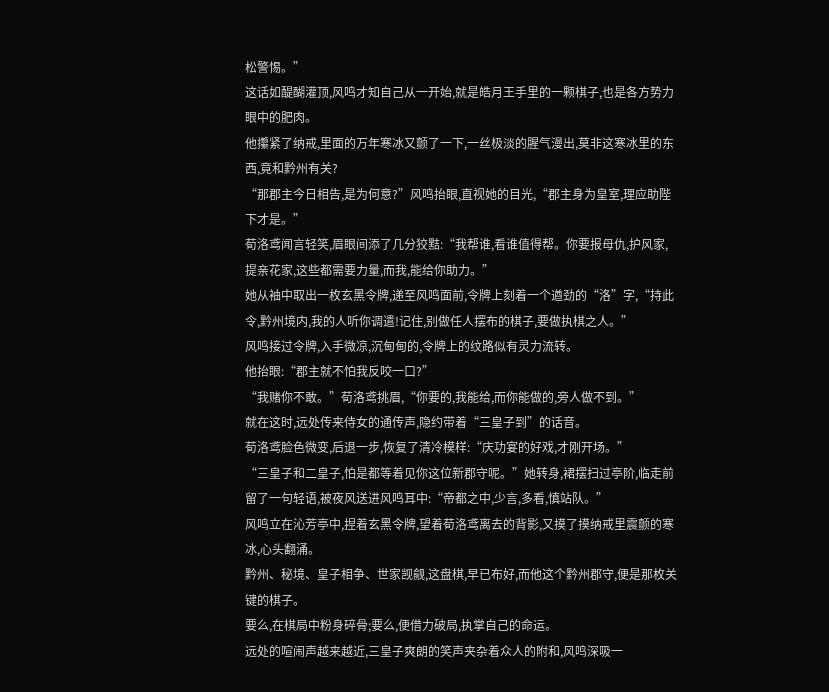松警惕。”
这话如醍醐灌顶,风鸣才知自己从一开始,就是皓月王手里的一颗棋子,也是各方势力眼中的肥肉。
他攥紧了纳戒,里面的万年寒冰又颤了一下,一丝极淡的腥气漫出,莫非这寒冰里的东西,竟和黔州有关?
“那郡主今日相告,是为何意?”风鸣抬眼,直视她的目光,“郡主身为皇室,理应助陛下才是。”
荀洛鸢闻言轻笑,眉眼间添了几分狡黠:“我帮谁,看谁值得帮。你要报母仇,护风家,提亲花家,这些都需要力量,而我,能给你助力。”
她从袖中取出一枚玄黑令牌,递至风鸣面前,令牌上刻着一个遒劲的“洛”字,“持此令,黔州境内,我的人听你调遣!记住,别做任人摆布的棋子,要做执棋之人。”
风鸣接过令牌,入手微凉,沉甸甸的,令牌上的纹路似有灵力流转。
他抬眼:“郡主就不怕我反咬一口?”
“我赌你不敢。”荀洛鸢挑眉,“你要的,我能给,而你能做的,旁人做不到。”
就在这时,远处传来侍女的通传声,隐约带着“三皇子到”的话音。
荀洛鸢脸色微变,后退一步,恢复了清冷模样:“庆功宴的好戏,才刚开场。”
“三皇子和二皇子,怕是都等着见你这位新郡守呢。”她转身,裙摆扫过亭阶,临走前留了一句轻语,被夜风送进风鸣耳中:“帝都之中,少言,多看,慎站队。”
风鸣立在沁芳亭中,捏着玄黑令牌,望着荀洛鸢离去的背影,又摸了摸纳戒里震颤的寒冰,心头翻涌。
黔州、秘境、皇子相争、世家觊觎,这盘棋,早已布好,而他这个黔州郡守,便是那枚关键的棋子。
要么,在棋局中粉身碎骨;要么,便借力破局,执掌自己的命运。
远处的喧闹声越来越近,三皇子爽朗的笑声夹杂着众人的附和,风鸣深吸一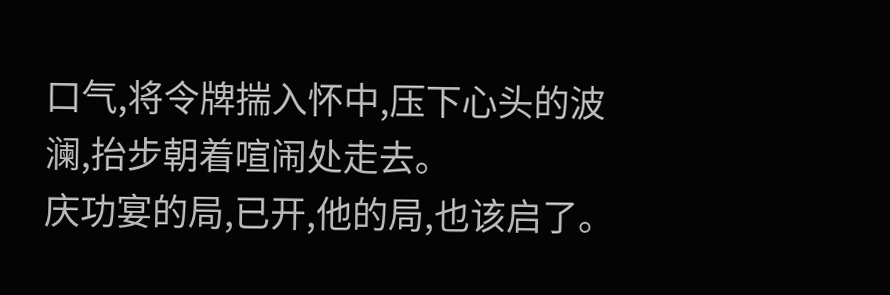口气,将令牌揣入怀中,压下心头的波澜,抬步朝着喧闹处走去。
庆功宴的局,已开,他的局,也该启了。